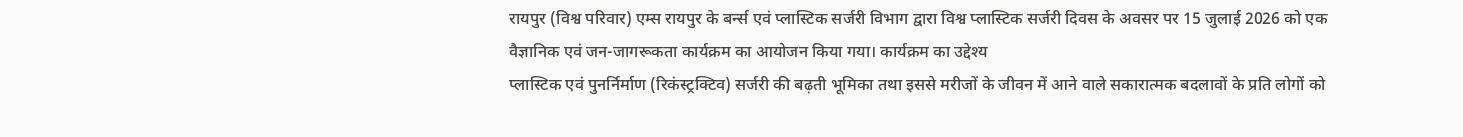रायपुर (विश्व परिवार) एम्स रायपुर के बर्न्स एवं प्लास्टिक सर्जरी विभाग द्वारा विश्व प्लास्टिक सर्जरी दिवस के अवसर पर 15 जुलाई 2026 को एक वैज्ञानिक एवं जन-जागरूकता कार्यक्रम का आयोजन किया गया। कार्यक्रम का उद्देश्य
प्लास्टिक एवं पुनर्निर्माण (रिकंस्ट्रक्टिव) सर्जरी की बढ़ती भूमिका तथा इससे मरीजों के जीवन में आने वाले सकारात्मक बदलावों के प्रति लोगों को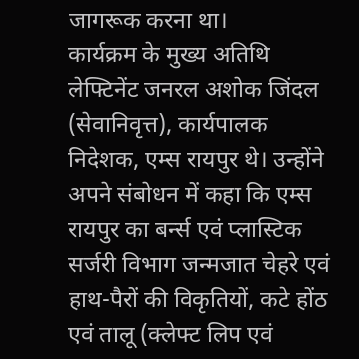जागरूक करना था।
कार्यक्रम के मुख्य अतिथि लेफ्टिनेंट जनरल अशोक जिंदल (सेवानिवृत्त), कार्यपालक निदेशक, एम्स रायपुर थे। उन्होंने अपने संबोधन में कहा कि एम्स रायपुर का बर्न्स एवं प्लास्टिक सर्जरी विभाग जन्मजात चेहरे एवं हाथ-पैरों की विकृतियों, कटे होंठ एवं तालू (क्लेफ्ट लिप एवं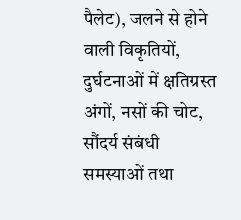पैलेट), जलने से होने वाली विकृतियों, दुर्घटनाओं में क्षतिग्रस्त अंगों, नसों की चोट, सौंदर्य संबंधी समस्याओं तथा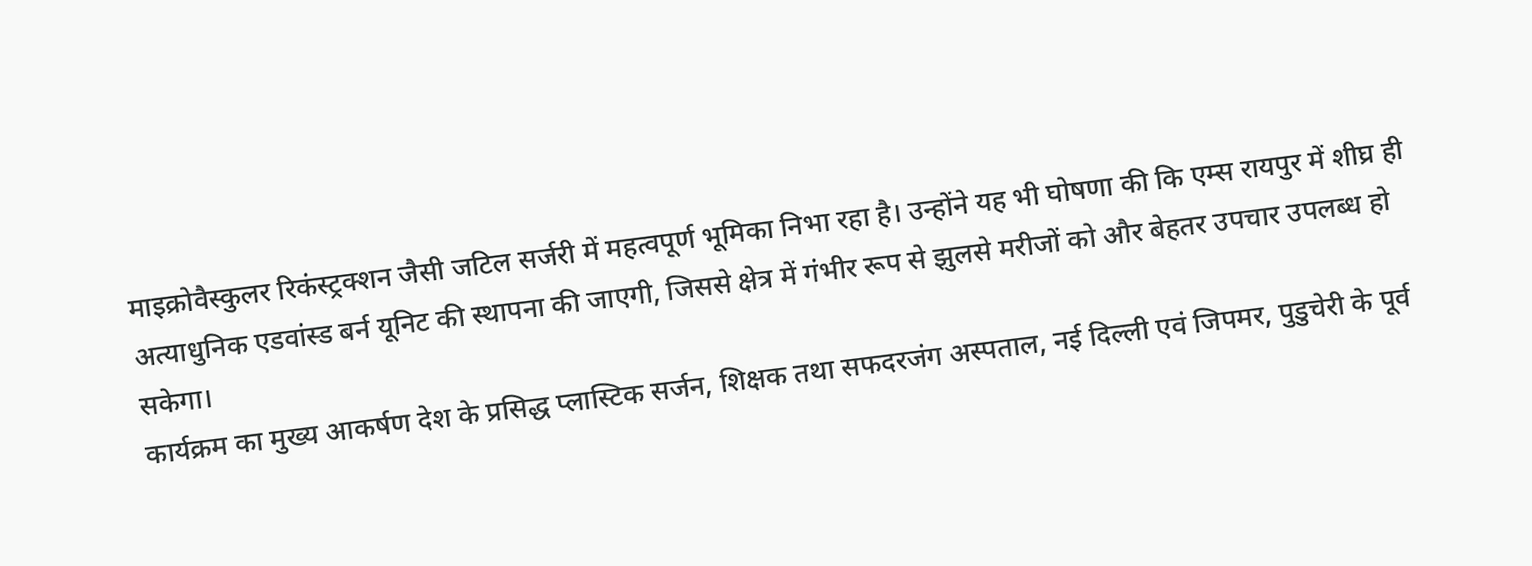माइक्रोवैस्कुलर रिकंस्ट्रक्शन जैसी जटिल सर्जरी में महत्वपूर्ण भूमिका निभा रहा है। उन्होंने यह भी घोषणा की कि एम्स रायपुर में शीघ्र ही अत्याधुनिक एडवांस्ड बर्न यूनिट की स्थापना की जाएगी, जिससे क्षेत्र में गंभीर रूप से झुलसे मरीजों को और बेहतर उपचार उपलब्ध हो सकेगा।
कार्यक्रम का मुख्य आकर्षण देश के प्रसिद्ध प्लास्टिक सर्जन, शिक्षक तथा सफदरजंग अस्पताल, नई दिल्ली एवं जिपमर, पुडुचेरी के पूर्व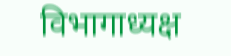विभागाध्यक्ष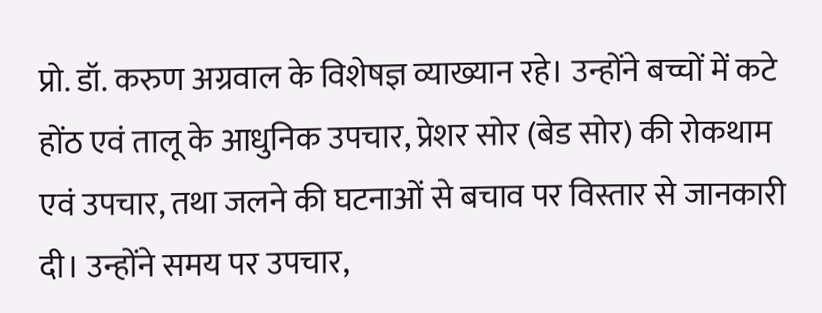प्रो. डॉ. करुण अग्रवाल के विशेषज्ञ व्याख्यान रहे। उन्होंने बच्चों में कटे होंठ एवं तालू के आधुनिक उपचार, प्रेशर सोर (बेड सोर) की रोकथाम एवं उपचार, तथा जलने की घटनाओं से बचाव पर विस्तार से जानकारी दी। उन्होंने समय पर उपचार,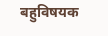बहुविषयक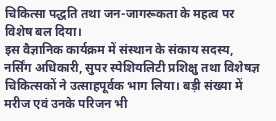चिकित्सा पद्धति तथा जन-जागरूकता के महत्व पर विशेष बल दिया।
इस वैज्ञानिक कार्यक्रम में संस्थान के संकाय सदस्य, नर्सिंग अधिकारी, सुपर स्पेशियलिटी प्रशिक्षु तथा विशेषज्ञ चिकित्सकों ने उत्साहपूर्वक भाग लिया। बड़ी संख्या में मरीज एवं उनके परिजन भी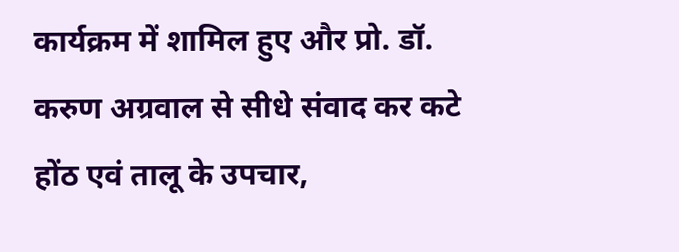कार्यक्रम में शामिल हुए और प्रो. डॉ. करुण अग्रवाल से सीधे संवाद कर कटे होंठ एवं तालू के उपचार,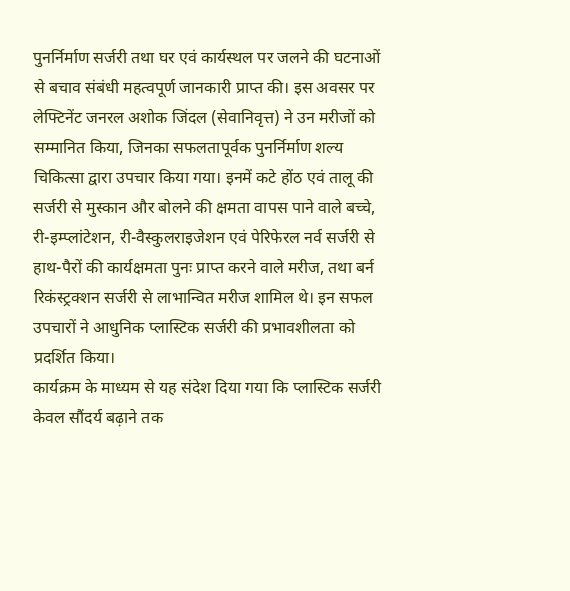पुनर्निर्माण सर्जरी तथा घर एवं कार्यस्थल पर जलने की घटनाओं से बचाव संबंधी महत्वपूर्ण जानकारी प्राप्त की। इस अवसर पर लेफ्टिनेंट जनरल अशोक जिंदल (सेवानिवृत्त) ने उन मरीजों को सम्मानित किया, जिनका सफलतापूर्वक पुनर्निर्माण शल्य चिकित्सा द्वारा उपचार किया गया। इनमें कटे होंठ एवं तालू की सर्जरी से मुस्कान और बोलने की क्षमता वापस पाने वाले बच्चे, री-इम्प्लांटेशन, री-वैस्कुलराइजेशन एवं पेरिफेरल नर्व सर्जरी से हाथ-पैरों की कार्यक्षमता पुनः प्राप्त करने वाले मरीज, तथा बर्न रिकंस्ट्रक्शन सर्जरी से लाभान्वित मरीज शामिल थे। इन सफल उपचारों ने आधुनिक प्लास्टिक सर्जरी की प्रभावशीलता को प्रदर्शित किया।
कार्यक्रम के माध्यम से यह संदेश दिया गया कि प्लास्टिक सर्जरी केवल सौंदर्य बढ़ाने तक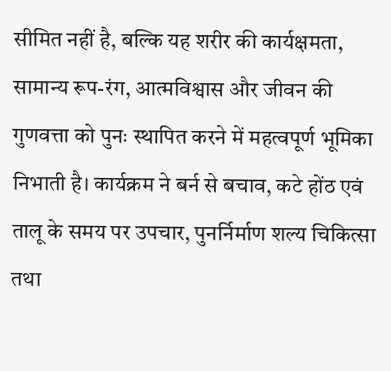सीमित नहीं है, बल्कि यह शरीर की कार्यक्षमता, सामान्य रूप-रंग, आत्मविश्वास और जीवन की गुणवत्ता को पुनः स्थापित करने में महत्वपूर्ण भूमिका निभाती है। कार्यक्रम ने बर्न से बचाव, कटे होंठ एवं तालू के समय पर उपचार, पुनर्निर्माण शल्य चिकित्सा तथा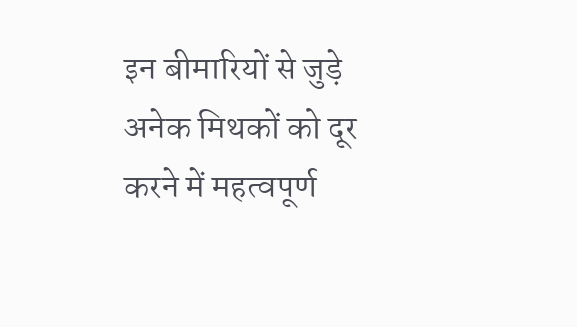इन बीमारियों से जुड़े अनेक मिथकों को दूर करने में महत्वपूर्ण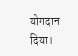योगदान दिया।